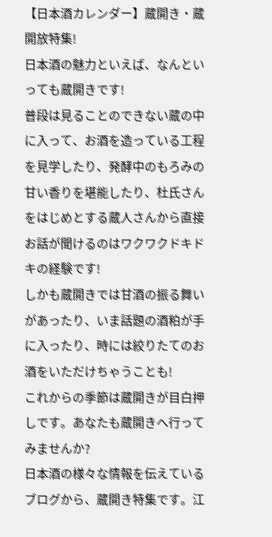【日本酒カレンダー】蔵開き・蔵開放特集!
日本酒の魅力といえば、なんといっても蔵開きです!
普段は見ることのできない蔵の中に入って、お酒を造っている工程を見学したり、発酵中のもろみの甘い香りを堪能したり、杜氏さんをはじめとする蔵人さんから直接お話が聞けるのはワクワクドキドキの経験です!
しかも蔵開きでは甘酒の振る舞いがあったり、いま話題の酒粕が手に入ったり、時には絞りたてのお酒をいただけちゃうことも!
これからの季節は蔵開きが目白押しです。あなたも蔵開きへ行ってみませんか?
日本酒の様々な情報を伝えているブログから、蔵開き特集です。江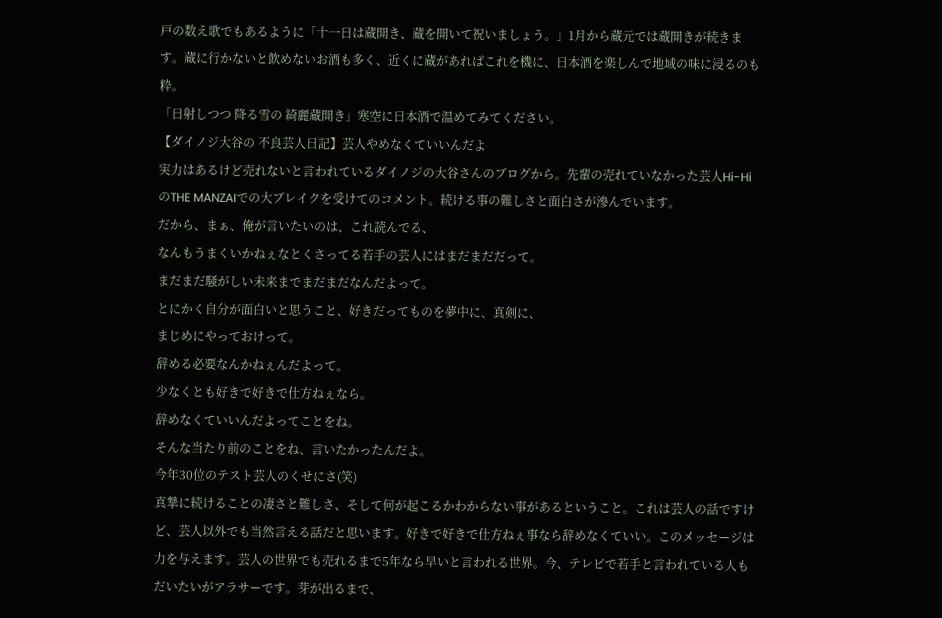戸の数え歌でもあるように「十一日は蔵開き、蔵を開いて祝いましょう。」1月から蔵元では蔵開きが続きます。蔵に行かないと飲めないお酒も多く、近くに蔵があればこれを機に、日本酒を楽しんで地域の味に浸るのも粋。
「日射しつつ 降る雪の 綺麗蔵開き」寒空に日本酒で温めてみてください。
【ダイノジ大谷の 不良芸人日記】芸人やめなくていいんだよ
実力はあるけど売れないと言われているダイノジの大谷さんのブログから。先輩の売れていなかった芸人Hi-HiのTHE MANZAIでの大ブレイクを受けてのコメント。続ける事の難しさと面白さが滲んでいます。
だから、まぁ、俺が言いたいのは、これ読んでる、
なんもうまくいかねぇなとくさってる若手の芸人にはまだまだだって。
まだまだ騒がしい未来までまだまだなんだよって。
とにかく自分が面白いと思うこと、好きだってものを夢中に、真剣に、
まじめにやっておけって。
辞める必要なんかねぇんだよって。
少なくとも好きで好きで仕方ねぇなら。
辞めなくていいんだよってことをね。
そんな当たり前のことをね、言いたかったんだよ。
今年30位のテスト芸人のくせにさ(笑)
真摯に続けることの凄さと難しさ、そして何が起こるかわからない事があるということ。これは芸人の話ですけど、芸人以外でも当然言える話だと思います。好きで好きで仕方ねぇ事なら辞めなくていい。このメッセージは力を与えます。芸人の世界でも売れるまで5年なら早いと言われる世界。今、テレビで若手と言われている人もだいたいがアラサーです。芽が出るまで、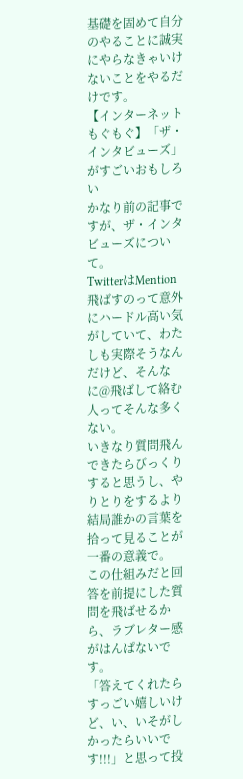基礎を固めて自分のやることに誠実にやらなきゃいけないことをやるだけです。
【インターネットもぐもぐ】「ザ・インタビューズ」がすごいおもしろい
かなり前の記事ですが、ザ・インタビューズについて。
TwitterはMention飛ばすのって意外にハードル高い気がしていて、わたしも実際そうなんだけど、そんなに@飛ばして絡む人ってそんな多くない。
いきなり質問飛んできたらびっくりすると思うし、やりとりをするより結局誰かの言葉を拾って見ることが一番の意義で。
この仕組みだと回答を前提にした質問を飛ばせるから、ラブレター感がはんぱないです。
「答えてくれたらすっごい嬉しいけど、い、いそがしかったらいいです!!!」と思って投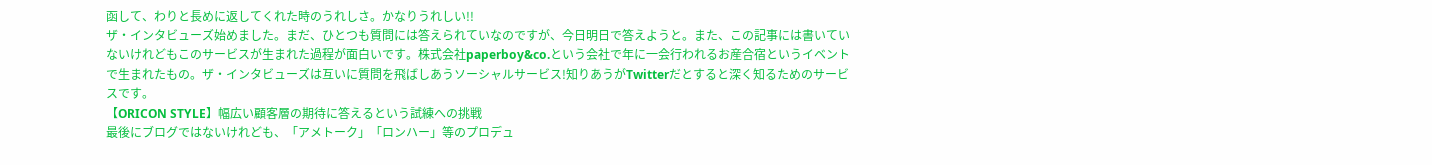函して、わりと長めに返してくれた時のうれしさ。かなりうれしい!!
ザ・インタビューズ始めました。まだ、ひとつも質問には答えられていなのですが、今日明日で答えようと。また、この記事には書いていないけれどもこのサービスが生まれた過程が面白いです。株式会社paperboy&co.という会社で年に一会行われるお産合宿というイベントで生まれたもの。ザ・インタビューズは互いに質問を飛ばしあうソーシャルサービス!知りあうがTwitterだとすると深く知るためのサービスです。
【ORICON STYLE】幅広い顧客層の期待に答えるという試練への挑戦
最後にブログではないけれども、「アメトーク」「ロンハー」等のプロデュ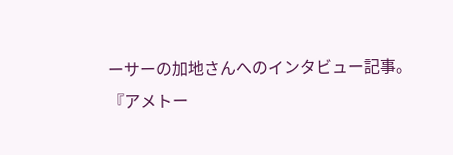ーサーの加地さんへのインタビュー記事。
『アメトー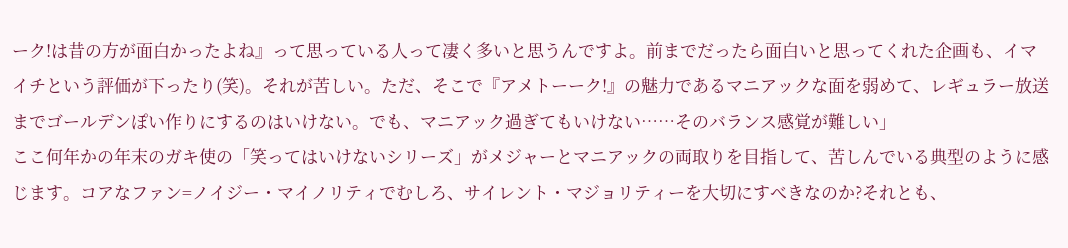ーク!は昔の方が面白かったよね』って思っている人って凄く多いと思うんですよ。前までだったら面白いと思ってくれた企画も、イマイチという評価が下ったり(笑)。それが苦しい。ただ、そこで『アメトーーク!』の魅力であるマニアックな面を弱めて、レギュラー放送までゴールデンぽい作りにするのはいけない。でも、マニアック過ぎてもいけない……そのバランス感覚が難しい」
ここ何年かの年末のガキ使の「笑ってはいけないシリーズ」がメジャーとマニアックの両取りを目指して、苦しんでいる典型のように感じます。コアなファン=ノイジー・マイノリティでむしろ、サイレント・マジョリティーを大切にすべきなのか?それとも、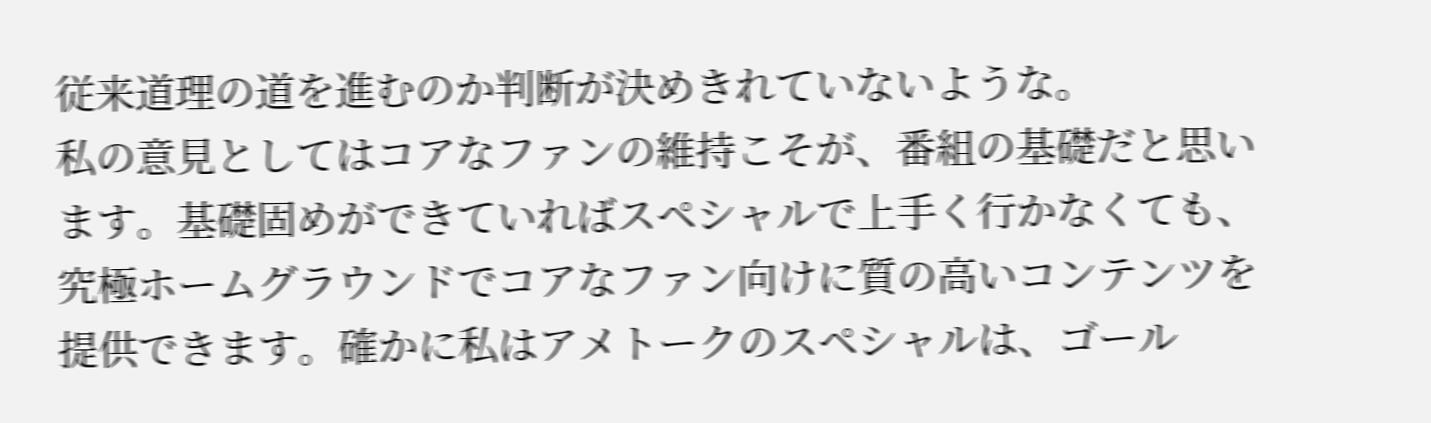従来道理の道を進むのか判断が決めきれていないような。
私の意見としてはコアなファンの維持こそが、番組の基礎だと思います。基礎固めができていればスペシャルで上手く行かなくても、究極ホームグラウンドでコアなファン向けに質の高いコンテンツを提供できます。確かに私はアメトークのスペシャルは、ゴール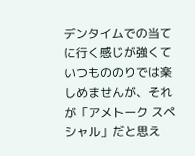デンタイムでの当てに行く感じが強くていつもののりでは楽しめませんが、それが「アメトーク スペシャル」だと思え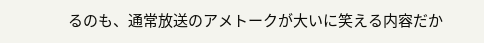るのも、通常放送のアメトークが大いに笑える内容だか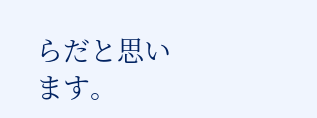らだと思います。